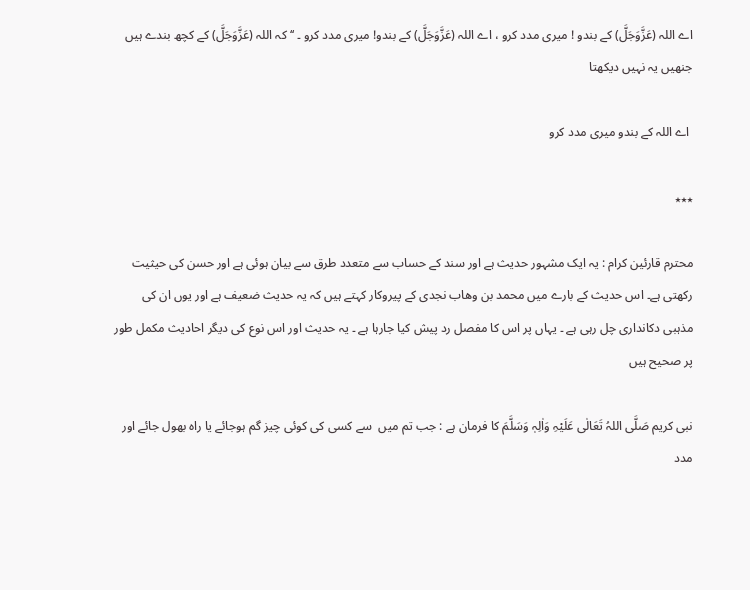اے اللہ (عَزَّوَجَلَّ) کے بندو ! میری مدد کرو ، اے اللہ (عَزَّوَجَلَّ) کے بندو! میری مدد کرو ۔ ‘‘ کہ اللہ (عَزَّوَجَلَّ) کے کچھ بندے ہیں جنھیں یہ نہیں دیکھتا

 اے اللہ کے بندو میری مدد کرو

٭٭٭

محترم قارئین کرام : یہ ایک مشہور حدیث ہے اور سند کے حساب سے متعدد طرق سے بیان ہوئی ہے اور حسن کی حیثیت رکھتی ہے۔ اس حدیث کے بارے میں محمد بن وھاب نجدی کے پیروکار کہتے ہیں کہ یہ حدیث ضعیف ہے اور یوں ان کی مذہبی دکانداری چل رہی ہے ۔ یہاں پر اس کا مفصل رد پیش کیا جارہا ہے ۔ یہ حدیث اور اس نوع کی دیگر احادیث مکمل طور پر صحیح ہیں

نبی کریم صَلَّی اللہُ تَعَالٰی عَلَیْہِ وَاٰلِہٖ وَسَلَّمَ کا فرمان ہے : جب تم میں  سے کسی کی کوئی چیز گم ہوجائے یا راہ بھول جائے اور مدد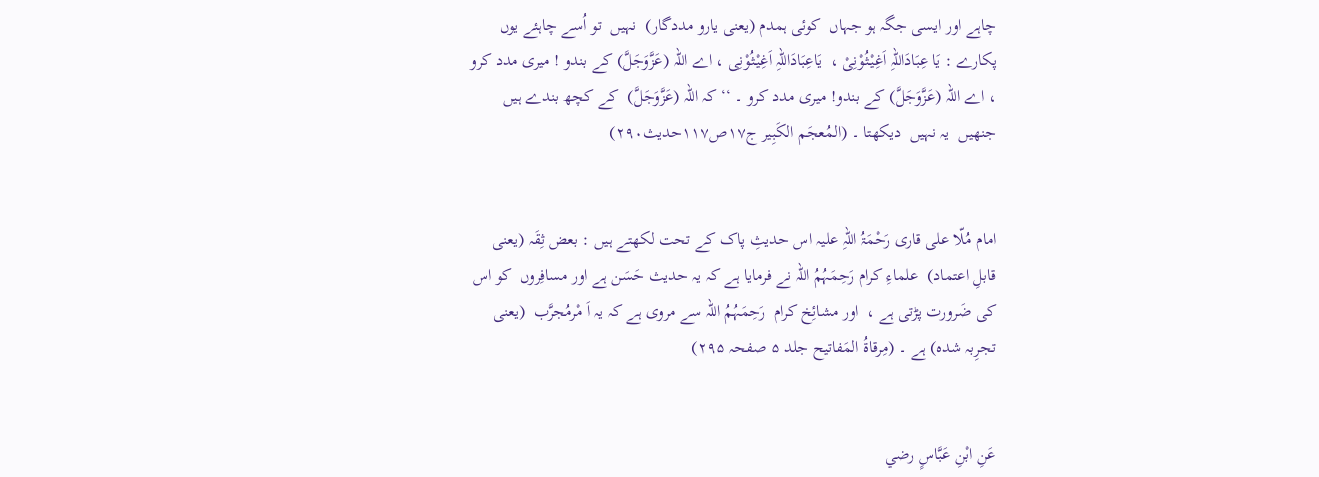چاہے اور ایسی جگہ ہو جہاں  کوئی ہمدم (یعنی یارو مددگار)  نہیں  تو اُسے چاہئے یوں  پکارے : یَا عِبَادَاللہِ اَغِیْثُوْنِیْ ،  یَاعِبَادَاللہِ اَغِیْثُوْنِی ، اے اللہ (عَزَّوَجَلَّ) کے بندو ! میری مدد کرو ، اے اللہ (عَزَّوَجَلَّ) کے بندو! میری مدد کرو ۔ ‘‘ کہ اللہ (عَزَّوَجَلَّ)  کے کچھ بندے ہیں  جنھیں  یہ نہیں  دیکھتا ۔ (المُعجَم الکَبِیر ج۱۷ص۱۱۷حدیث۲۹۰)


امام مُلّا علی قاری رَحْمَۃُ اللہِ علیہ اس حدیثِ پاک کے تحت لکھتے ہیں : بعض ثِقَہ (یعنی قابلِ اعتماد)  علماءِ کرام رَحِمَہُمُ اللہ نے فرمایا ہے کہ یہ حدیث حَسَن ہے اور مسافِروں  کو اس کی ضَرورت پڑتی ہے ،  اور مشائِخ کرام  رَحِمَہُمُ اللہ سے مروی ہے کہ یہ اَ مْرمُجرَّب  (یعنی تجرِبہ شدہ) ہے ۔ (مِرقاۃُ المَفاتیح جلد ۵ صفحہ ۲۹۵)


عَنِ ابْنِ عَبَّاسٍ رضي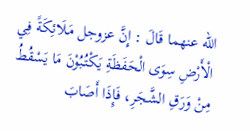الله عنهما قَالَ : إِنَّ عزوجل مَـلَائِکَةً فِي الْأَرْضِ سِوَی الْحَفَظَةِ يَکْتُبُوْنَ مَا يَسْقُطُ مِنْ وَرَقِ الشَّجَرِ، فَإِذَا أَصَابَ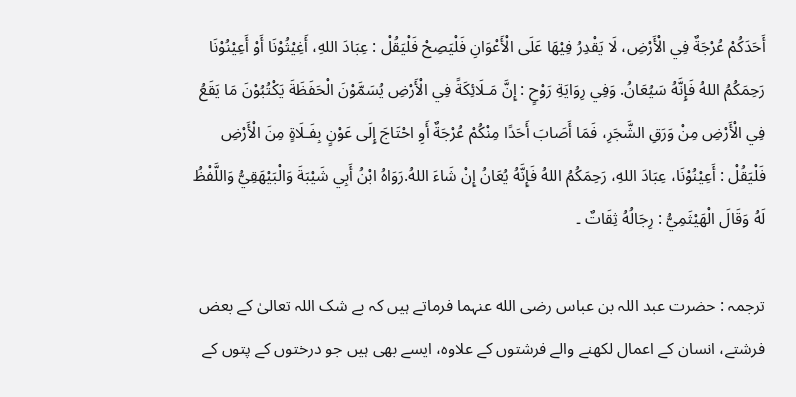أَحَدَکُمْ عُرْجَةٌ فِي الْأَرْضِ، لَا يَقْدِرُ فِيْهَا عَلَی الْأَعْوَانِ فَلْيَصِحْ فَلْيَقُلْ : عِبَادَ اللهِ، أَغِيْثُوْنَا أَوْ أَعِيْنُوْنَا رَحِمَکُمُ اللهُ فَإِنَّهُ سَيُعَانُ. وَفِي رِوَايَةِ رَوْحٍ : إِنَّ مَـلَائِکَةً فِي الْأَرْضِ يُسَمَّوْنَ الْحَفَظَةَ يَکْتُبُوْنَ مَا يَقَعُ فِي الْأَرْضِ مِنْ وَرَقِ الشَّجَرِ، فَمَا أَصَابَ أَحَدًا مِنْکُمْ عُرْجَةٌ أَوِ احْتَاجَ إِلَی عَوْنٍ بِفَـلَاةٍ مِنَ الْأَرْضِ فَلْيَقُلْ : أَعِيْنُوْنَا، عِبَادَ اللهِ، رَحِمَکُمُ اللهُ فَإِنَّهُ يُعَانُ إِنْ شَاءَ اللهُ.رَوَاهُ ابْنُ أَبِي شَيْبَةَ وَالْبَيْهَقِيُّ وَاللَّفْظُ لَهُ وَقَالَ الْهَيْثَمِيُّ : رِجَالُهُ ثِقَاتٌ ۔

ترجمہ : حضرت عبد اللہ بن عباس رضی الله عنہما فرماتے ہیں کہ بے شک اللہ تعالیٰ کے بعض فرشتے، انسان کے اعمال لکھنے والے فرشتوں کے علاوہ، ایسے بھی ہیں جو درختوں کے پتوں کے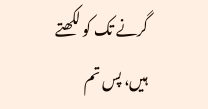گرنے تک کو لکھتے ہیں، پس تم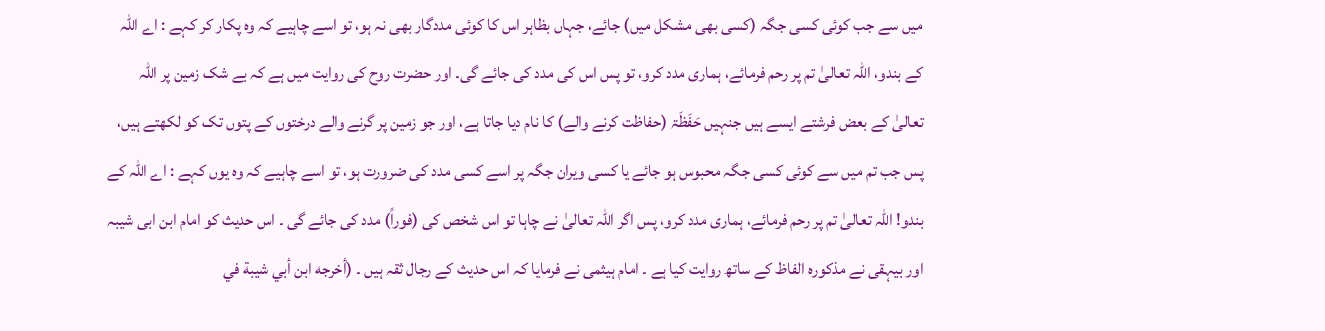میں سے جب کوئی کسی جگہ (کسی بھی مشکل میں) جائے، جہاں بظاہر اس کا کوئی مددگار بھی نہ ہو، تو اسے چاہیے کہ وہ پکار کر کہے : اے اللہ کے بندو، اللہ تعالیٰ تم پر رحم فرمائے، ہماری مدد کرو، تو پس اس کی مدد کی جائے گی۔ اور حضرت روح کی روایت میں ہے کہ بے شک زمین پر اللہ تعالیٰ کے بعض فرشتے ایسے ہیں جنہیں حَفَظَۃ (حفاظت کرنے والے) کا نام دیا جاتا ہے، اور جو زمین پر گرنے والے درختوں کے پتوں تک کو لکھتے ہیں، پس جب تم میں سے کوئی کسی جگہ محبوس ہو جائے یا کسی ویران جگہ پر اسے کسی مدد کی ضرورت ہو، تو اسے چاہیے کہ وہ یوں کہے : اے اللہ کے بندو! اللہ تعالیٰ تم پر رحم فرمائے، ہماری مدد کرو، پس اگر اللہ تعالیٰ نے چاہا تو اس شخص کی (فوراً) مدد کی جائے گی ۔ اس حدیث کو امام ابن ابی شیبہ اور بیہقی نے مذکورہ الفاظ کے ساتھ روایت کیا ہے ۔ امام ہیثمی نے فرمایا کہ اس حدیث کے رجال ثقہ ہیں ۔ (أخرجه ابن أبي شيبة في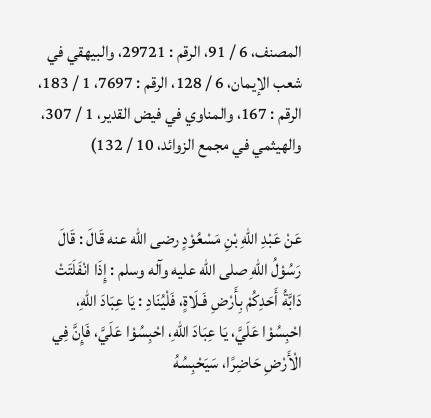المصنف، 6 / 91، الرقم : 29721، والبيهقي في شعب الإيمان، 6 / 128، الرقم : 7697، 1 / 183، الرقم : 167، والمناوي في فيض القدير، 1 / 307، والهيثمي في مجمع الزوائد، 10 / 132)


عَنْ عَبْدِ اللهِ بْنِ مَسْعُوْدٍ رضی الله عنه قَالَ : قَالَ رَسُوْلُ اللهِ صلی الله عليه وآله وسلم : إِذَا انْفَلَتَتْ دَابَّةُ أَحَدِکُمْ بِأَرْضِ فَـلَاةٍ، فَلْيُنَادِ : يَا عِبَادَ اللهِ، احْبِسُوْا عَلَيَّ، يَا عِبَادَ اللهِ، احْبِسُوْا عَلَيَّ، فَإِنَّ فِي الْأَرْضِ حَاضِرًا، سَيَحْبِسُهُ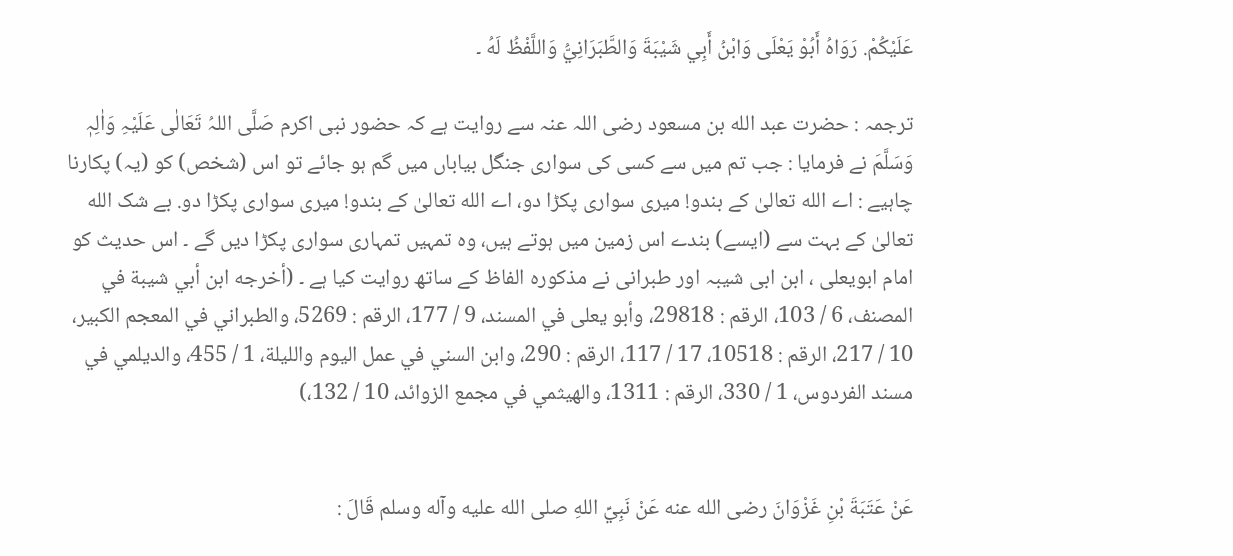عَلَيْکُمْ. رَوَاهُ أَبُوْ يَعْلَی وَابْنُ أَبِي شَيْبَةَ وَالطَّبَرَانِيُّ وَاللَّفْظُ لَهُ ۔

ترجمہ : حضرت عبد الله بن مسعود رضی اللہ عنہ سے روایت ہے کہ حضور نبی اکرم صَلَّی اللہُ تَعَالٰی عَلَیْہِ وَاٰلِہٖ وَسَلَّمَ نے فرمایا : جب تم میں سے کسی کی سواری جنگل بیاباں میں گم ہو جائے تو اس (شخص) کو (یہ) پکارنا چاہیے : اے الله تعالیٰ کے بندو! میری سواری پکڑا دو، اے الله تعالیٰ کے بندو! میری سواری پکڑا دو. بے شک الله تعالیٰ کے بہت سے (ایسے) بندے اس زمین میں ہوتے ہیں، وہ تمہیں تمہاری سواری پکڑا دیں گے ۔ اس حدیث کو امام ابویعلی ، ابن ابی شیبہ اور طبرانی نے مذکورہ الفاظ کے ساتھ روایت کیا ہے ۔ (أخرجه ابن أبي شيبة في المصنف، 6 / 103، الرقم : 29818، وأبو يعلی في المسند، 9 / 177، الرقم : 5269، والطبراني في المعجم الکبير، 10 / 217، الرقم : 10518، 17 / 117، الرقم : 290، وابن السني في عمل اليوم والليلة، 1 / 455، والديلمي في مسند الفردوس، 1 / 330، الرقم : 1311، والهيثمي في مجمع الزوائد، 10 / 132،)


عَنْ عَتَبَةَ بْنِ غَزْوَانَ رضی الله عنه عَنْ نَبِيِّ اللهِ صلی الله عليه وآله وسلم قَالَ :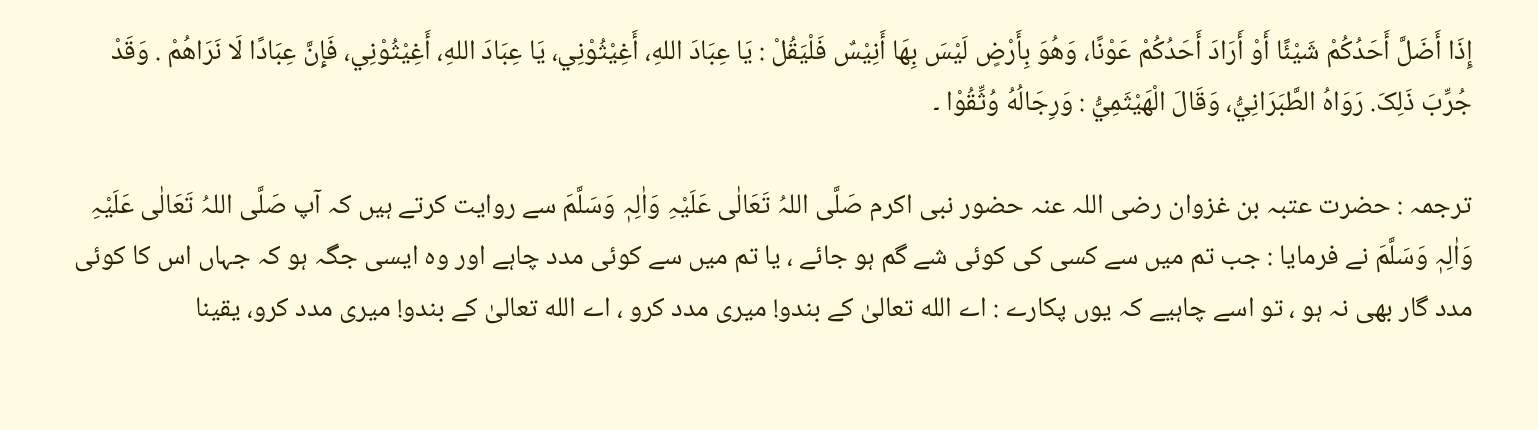إِذَا أَضَلَّ أَحَدُکُمْ شَيْئًا أَوْ أَرَادَ أَحَدُکُمْ عَوْنًا، وَهُوَ بِأَرْضٍ لَيْسَ بِهَا أَنِيْسٌ فَلْيَقُلْ : يَا عِبَادَ اللهِ، أَغِيْثُوْنِي، يَا عِبَادَ اللهِ، أَغِيْثُوْنِي، فَإِنَّ عِبَادًا لَا نَرَاهُمْ . وَقَدْ جُرِّبَ ذَلِکَ. رَوَاهُ الطَّبَرَانِيُّ، وَقَالَ الْهَيْثَمِيُّ : وَرِجَالُهُ وُثِّقُوْا ۔

ترجمہ : حضرت عتبہ بن غزوان رضی اللہ عنہ حضور نبی اکرم صَلَّی اللہُ تَعَالٰی عَلَیْہِ وَاٰلِہٖ وَسَلَّمَ سے روایت کرتے ہیں کہ آپ صَلَّی اللہُ تَعَالٰی عَلَیْہِ وَاٰلِہٖ وَسَلَّمَ نے فرمایا : جب تم میں سے کسی کی کوئی شے گم ہو جائے ، یا تم میں سے کوئی مدد چاہے اور وہ ایسی جگہ ہو کہ جہاں اس کا کوئی مدد گار بھی نہ ہو ، تو اسے چاہیے کہ یوں پکارے : اے الله تعالیٰ کے بندو! میری مدد کرو ، اے الله تعالیٰ کے بندو! میری مدد کرو، یقینا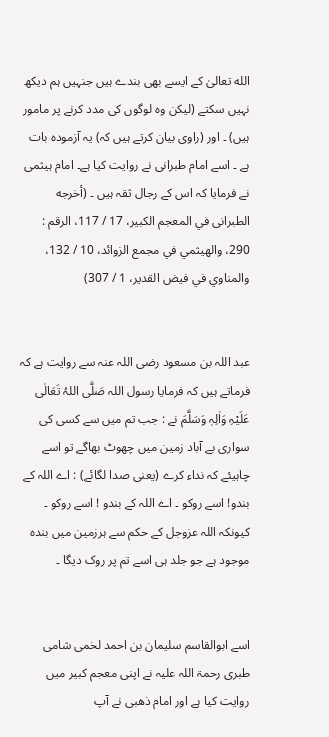الله تعالیٰ کے ایسے بھی بندے ہیں جنہیں ہم دیکھ نہیں سکتے (لیکن وہ لوگوں کی مدد کرنے پر مامور ہیں) ۔ اور (راوی بیان کرتے ہیں کہ) یہ آزمودہ بات ہے ۔ اسے امام طبرانی نے روایت کیا ہے۔ امام ہیثمی نے فرمایا کہ اس کے رجال ثقہ ہیں ۔ (أخرجه الطبرانی في المعجم الکبير، 17 / 117، الرقم : 290، والهيثمي في مجمع الزوائد، 10 / 132، والمناوي في فيض القدير، 1 / 307)


عبد اللہ بن مسعود رضی اللہ عنہ سے روایت ہے کہ فرماتے ہیں کہ فرمایا رسول اللہ صَلَّی اللہُ تَعَالٰی عَلَیْہِ وَاٰلِہٖ وَسَلَّمَ نے : جب تم میں سے کسی کی سواری بے آباد زمین میں چھوٹ بھاگے تو اسے چاہیئے کہ نداء کرے (یعنی صدا لگائے) : اے اللہ کے بندو! اسے روکو ۔ اے اللہ کے بندو ! اسے روکو ۔ کیونکہ اللہ عزوجل کے حکم سے ہرزمین میں بندہ موجود ہے جو جلد ہی اسے تم پر روک دیگا ۔


اسے ابوالقاسم سلیمان بن احمد لخمی شامی طبری رحمۃ اللہ علیہ نے اپنی معجم کبیر میں روایت کیا ہے اور امام ذھبی نے آپ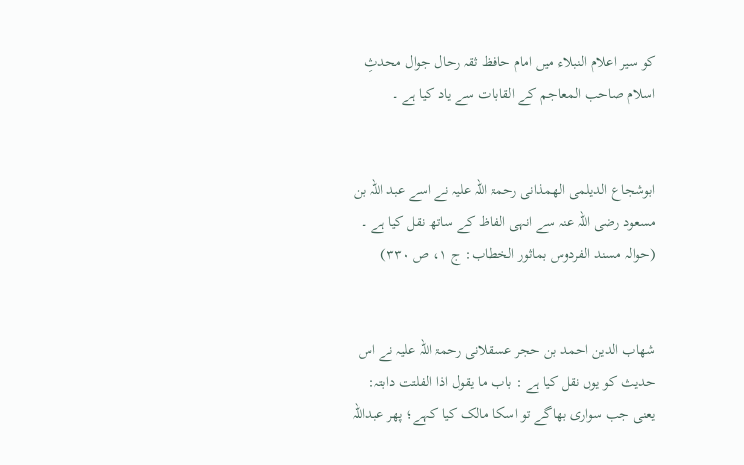کو سیر اعلام النبلاء میں امام حافظ ثقہ رحال جوال محدثِ اسلام صاحب المعاجم کے القابات سے یاد کیا ہے ۔


ابوشجاع الدیلمی الھمذانی رحمۃ اللہ علیہ نے اسے عبد اللہ بن مسعود رضی اللہ عنہ سے انہی الفاظ کے ساتھ نقل کیا ہے ۔ (حوالہ مسند الفردوس بماثور الخطاب: ج ۱، ص ۳۳۰)


شھاب الدین احمد بن حجر عسقلانی رحمۃ اللہ علیہ نے اس حدیث کو یوں نقل کیا ہے : باب ما یقول اذا الفلتت دابتہ: یعنی جب سواری بھاگے تو اسکا مالک کیا کہے؛ پھر عبداللہ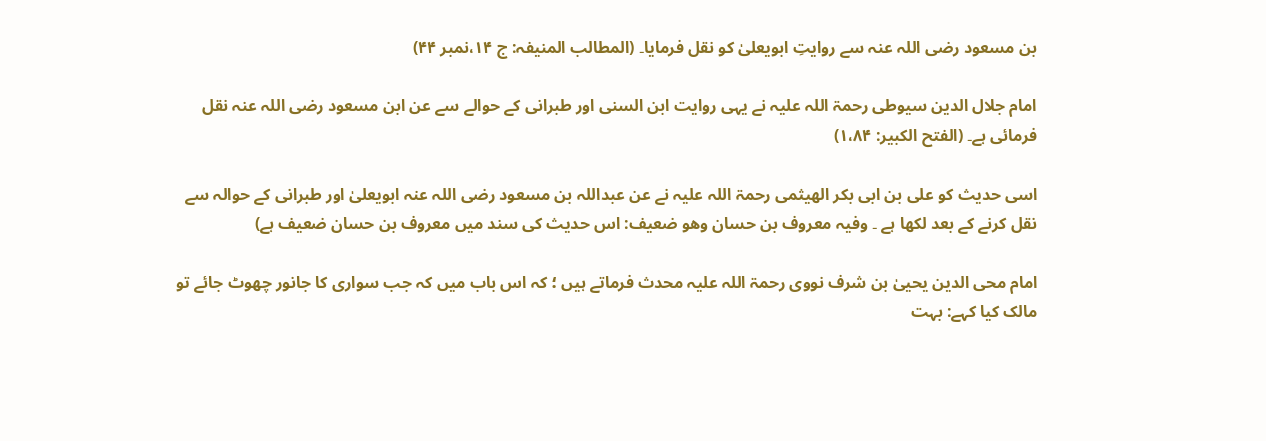بن مسعود رضی اللہ عنہ سے روایتِ ابویعلیٰ کو نقل فرمایا۔ (المطالب المنیفہ: ج ۱۴،نمبر ۴۴)

امام جلال الدین سیوطی رحمۃ اللہ علیہ نے یہی روایت ابن السنی اور طبرانی کے حوالے سے عن ابن مسعود رضی اللہ عنہ نقل فرمائی ہے۔ (الفتح الکبیر: ۱،۸۴)

اسی حدیث کو علی بن ابی بکر الھیثمی رحمۃ اللہ علیہ نے عن عبداللہ بن مسعود رضی اللہ عنہ ابویعلیٰ اور طبرانی کے حوالہ سے نقل کرنے کے بعد لکھا ہے ۔ وفیہ معروف بن حسان وھو ضعیف: اس حدیث کی سند میں معروف بن حسان ضعیف ہے)

امام محی الدین یحییٰ بن شرف نووی رحمۃ اللہ علیہ محدث فرماتے ہیں ؛ کہ اس باب میں کہ جب سواری کا جانور چھوٹ جائے تو مالک کیا کہے: بہت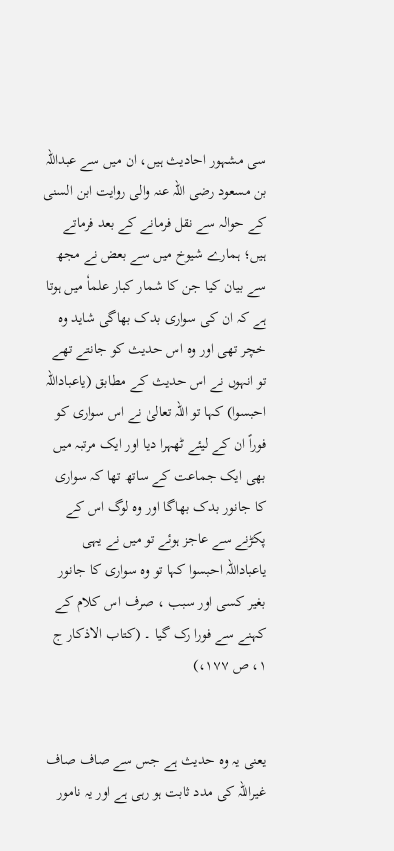سی مشہور احادیث ہیں، ان میں سے عبداللہ بن مسعود رضی اللہ عنہ والی روایت ابن السنی کے حوالہ سے نقل فرمانے کے بعد فرماتے ہیں؛ ہمارے شیوخ میں سے بعض نے مجھ سے بیان کیا جن کا شمار کبار علماٗ میں ہوتا ہے کہ ان کی سواری بدک بھاگی شاید وہ خچر تھی اور وہ اس حدیث کو جانتے تھے تو انہوں نے اس حدیث کے مطابق (یاعباداللہ احبسوا) کہا تو اللہ تعالیٰ نے اس سواری کو فوراً ان کے لیئے ٹھہرا دیا اور ایک مرتبہ میں بھی ایک جماعت کے ساتھ تھا کہ سواری کا جانور بدک بھاگا اور وہ لوگ اس کے پکڑنے سے عاجز ہوئے تو میں نے یہی یاعباداللہ احبسوا کہا تو وہ سواری کا جانور بغیر کسی اور سبب ، صرف اس کلام کے کہنے سے فورا رک گیا ۔ (کتاب الاذکار ج ۱، ص ۱۷۷،)


یعنی یہ وہ حدیث ہے جس سے صاف صاف غیراللہ کی مدد ثابت ہو رہی ہے اور یہ نامور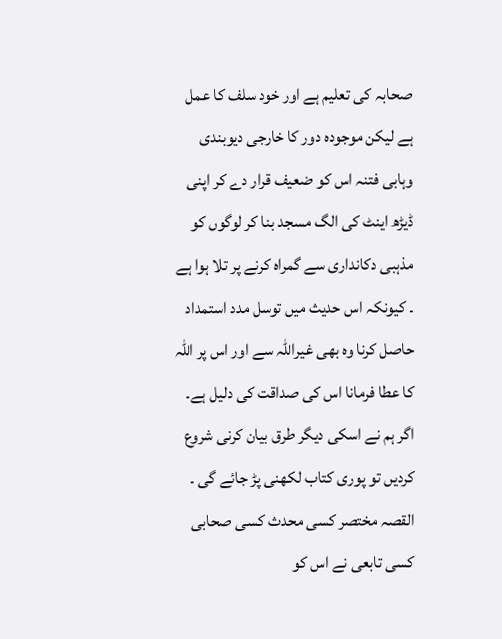صحابہ کی تعلیم ہے اور خود سلف کا عمل ہے لیکن موجودہ دور کا خارجی دیوبندی وہابی فتنہ اس کو ضعیف قرار دے کر اپنی ڈیڑھ اینٹ کی الگ مسجد بنا کر لوگوں کو مذہبی دکانداری سے گمراہ کرنے پر تلا ہوا ہے ۔ کیونکہ اس حدیث میں توسل مدد استمداد حاصل کرنا وہ بھی غیراللہ سے اور اس پر اللہ کا عطا فرمانا اس کی صداقت کی دلیل ہے۔ اگر ہم نے اسکی دیگر طرق بیان کرنی شروع کردیں تو پوری کتاب لکھنی پڑ جائے گی ۔ القصہ مختصر کسی محدث کسی صحابی کسی تابعی نے اس کو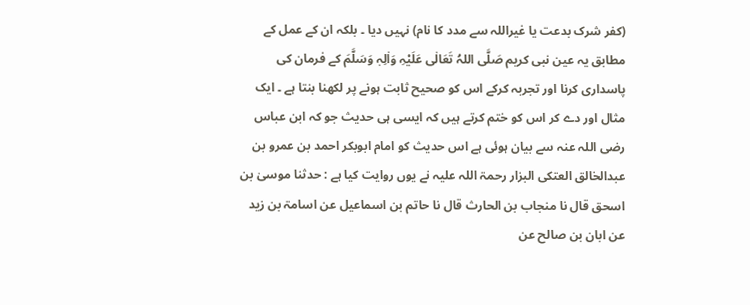(کفر شرک بدعت یا غیراللہ سے مدد کا نام) نہیں دیا ۔ بلکہ ان کے عمل کے مطابق یہ عین نبی کریم صَلَّی اللہُ تَعَالٰی عَلَیْہِ وَاٰلِہٖ وَسَلَّمَ کے فرمان کی پاسداری کرنا اور تجربہ کرکے اس کو صحیح ثابت ہونے پر لکھنا بنتا ہے ۔ ایک مثال اور دے کر اس کو ختم کرتے ہیں کہ ایسی ہی حدیث جو کہ ابن عباس رضی اللہ عنہ سے بیان ہوئی ہے اس حدیث کو امام ابوبکر احمد بن عمرو بن عبدالخالق العتکی البزار رحمۃ اللہ علیہ نے یوں روایت کیا ہے : حدثنا موسیٰ بن اسحق قال نا منجاب بن الحارث قال نا حاتم بن اسماعیل عن اسامۃ بن زید عن ابان بن صالح عن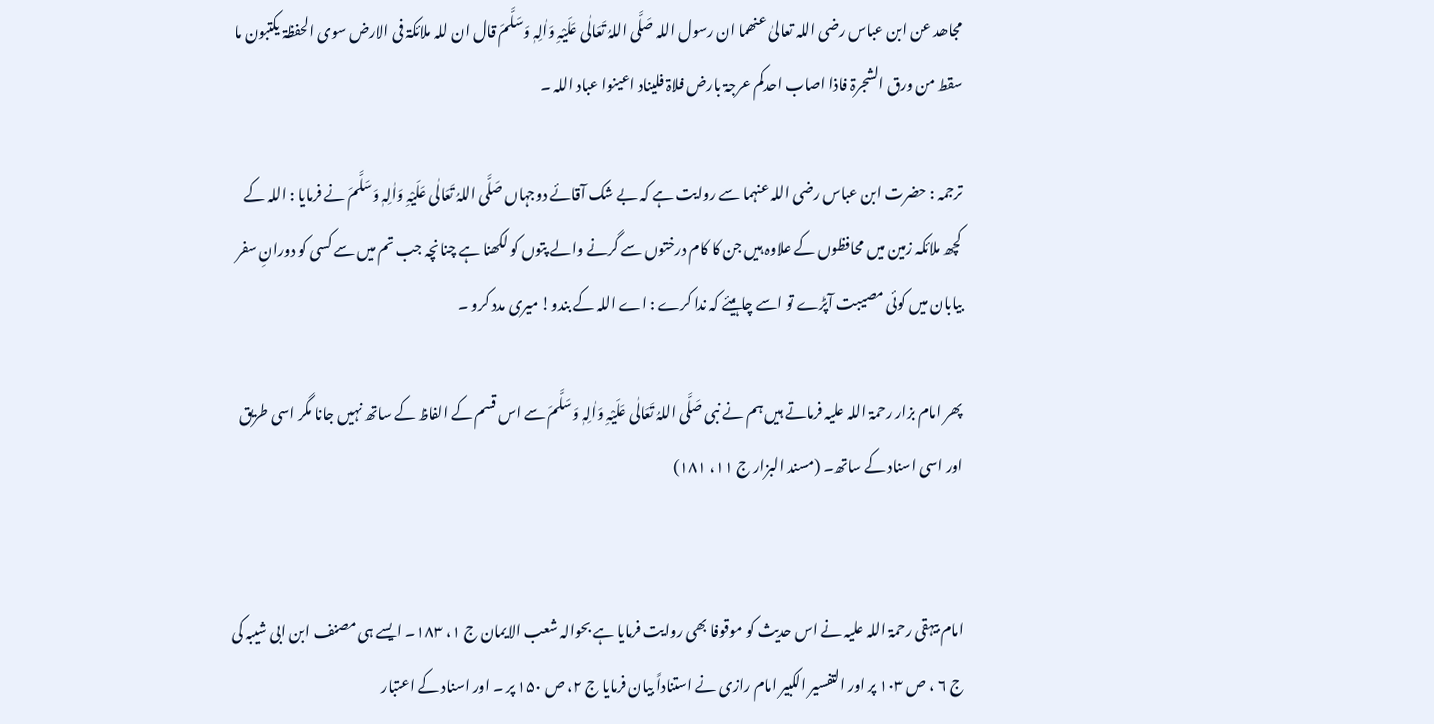مجاھد عن ابن عباس رضی اللہ تعالیٰ عنھما ان رسول اللہ صَلَّی اللہُ تَعَالٰی عَلَیْہِ وَاٰلِہٖ وَسَلَّمَ قال ان للہ ملائکۃ فی الارض سوی الحفظۃ یکتبون ما سقط من ورق الشجرۃ فاذا اصاب احدکم عرجۃ بارض فلاۃ فلیناد اعینوا عباد اللہ ۔

ترجمہ : حضرت ابن عباس رضی اللہ عنہما سے روایت ہے کہ بے شک آقائے دوجہاں صَلَّی اللہُ تَعَالٰی عَلَیْہِ وَاٰلِہٖ وَسَلَّمَ نے فرمایا : اللہ کے کچھ ملائکہ زمین میں محافظوں کے علاوہ ہیں جن کا کام درختوں سے گرنے والے پتوں کو لکھنا ہے چنانچہ جب تم میں سے کسی کو دورانِ سفر بیابان میں کوئی مصیبت آپڑے تو اسے چاہیئے کہ ندا کرے : اے اللہ کے بندو! میری مدد کرو ۔

پھر امام بزار رحمۃ اللہ علیہ فرماتے ہیں ہم نے نبی صَلَّی اللہُ تَعَالٰی عَلَیْہِ وَاٰلِہٖ وَسَلَّمَ سے اس قسم کے الفاظ کے ساتھ نہیں جانا مگر اسی طریق اور اسی اسناد کے ساتھ۔ (مسند البزار ج ۱۱، ۱۸۱)


امام بیہقی رحمۃ اللہ علیہ نے اس حدیث کو موقوفا بھی روایت فرمایا ہے بحوالہ شعب الایمان ج ۱، ۱۸۳۔ ایسے ہی مصنف ابن ابی شیبہ کی ج ۶ ، ص ۱۰۳ پر اور التفسیر الکبیر امام رازی نے استناداً بیان فرمایا ج ۲، ص ۱۵۰ پر ۔ اور اسناد کے اعتبار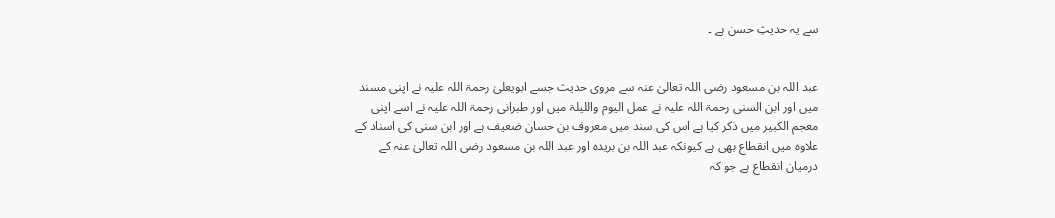سے یہ حدیثِ حسن ہے ۔


عبد اللہ بن مسعود رضی اللہ تعالیٰ عنہ سے مروی حدیث جسے ابویعلیٰ رحمۃ اللہ علیہ نے اپنی مسند میں اور ابن السنی رحمۃ اللہ علیہ نے عمل الیوم واللیلۃ میں اور طبرانی رحمۃ اللہ علیہ نے اسے اپنی معجم الکبیر میں ذکر کیا ہے اس کی سند میں معروف بن حسان ضعیف ہے اور ابن سنی کی اسناد کے علاوہ میں انقطاع بھی ہے کیونکہ عبد اللہ بن بریدہ اور عبد اللہ بن مسعود رضی اللہ تعالیٰ عنہ کے درمیان انقطاع ہے جو کہ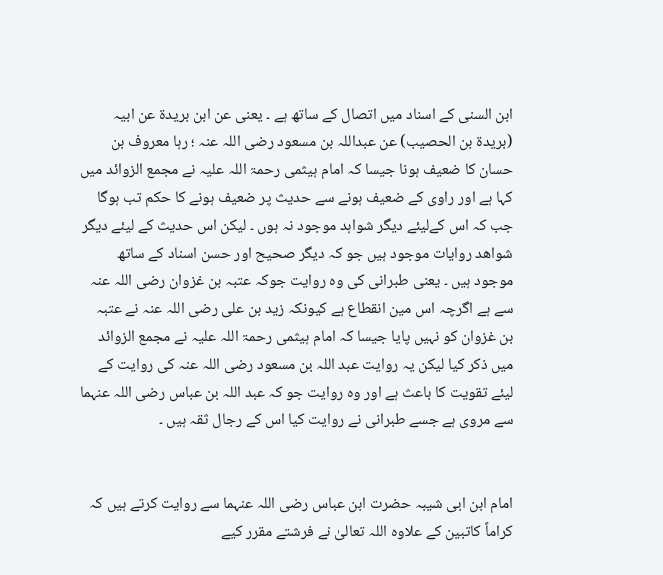ابن السنی کے اسناد میں اتصال کے ساتھ ہے ۔ یعنی عن ابن بریدۃ عن ابیہ (بریدۃ بن الحصیب) عن عبداللہ بن مسعود رضی اللہ عنہ ؛ رہا معروف بن حسان کا ضعیف ہونا جیسا کہ امام ہیثمی رحمۃ اللہ علیہ نے مجمع الزوائد میں کہا ہے اور راوی کے ضعیف ہونے سے حدیث پر ضعیف ہونے کا حکم تب ہوگا جب کہ اس کےلیئے دیگر شواہد موجود نہ ہوں ۔ لیکن اس حدیث کے لیئے دیگر شواھد روایات موجود ہیں جو کہ دیگر صحیح اور حسن اسناد کے ساتھ موجود ہیں ۔ یعنی طبرانی کی وہ روایت جوکہ عتبہ بن غزوان رضی اللہ عنہ سے ہے اگرچہ اس مین انقطاع ہے کیونکہ زید بن علی رضی اللہ عنہ نے عتبہ بن غزوان کو نہیں پایا جیسا کہ امام ہیثمی رحمۃ اللہ علیہ نے مجمع الزوائد میں ذکر کیا لیکن یہ روایت عبد اللہ بن مسعود رضی اللہ عنہ کی روایت کے لیئے تقویت کا باعث ہے اور وہ روایت جو کہ عبد اللہ بن عباس رضی اللہ عنہما سے مروی ہے جسے طبرانی نے روایت کیا اس کے رجال ثقہ ہیں ۔


امام ابن ابی شیبہ حضرت ابن عباس رضی اللہ عنہما سے روایت کرتے ہیں کہ کراماً کاتبین کے علاوہ اللہ تعالیٰ نے فرشتے مقرر کیے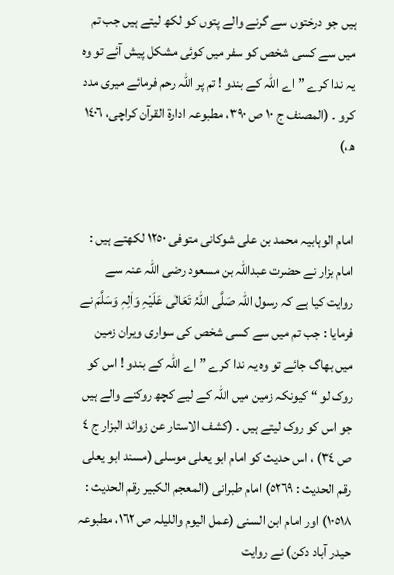ہیں جو درختوں سے گرنے والے پتوں کو لکھ لیتے ہیں جب تم میں سے کسی شخص کو سفر میں کوئی مشکل پیش آئے تو وہ یہ ندا کرے ” اے اللہ کے بندو ! تم پر اللہ رحم فرمائے میری مدد کرو ۔ (المصنف ج ١٠ ص ٣٩٠، مطبوعہ ادارۃ القرآن کراچی، ١٤٠٦ ھ،)


امام الوہابیہ محمد بن علی شوکانی متوفی ١٢٥٠ لکھتے ہیں : امام بزار نے حضرت عبداللہ بن مسعود رضی اللہ عنہ سے روایت کیا ہے کہ رسول اللہ صَلَّی اللہُ تَعَالٰی عَلَیْہِ وَاٰلِہٖ وَسَلَّمَ نے فرمایا : جب تم میں سے کسی شخص کی سواری ویران زمین میں بھاگ جائے تو وہ یہ ندا کرے ” اے اللہ کے بندو ! اس کو روک لو “ کیونکہ زمین میں اللہ کے لیے کچھ روکنے والے ہیں جو اس کو روک لیتے ہیں ۔ (کشف الاستار عن زوائد البزار ج ٤ ص ٣٤) ، اس حدیث کو امام ابو یعلی موسلی (مسند ابو یعلی رقم الحدیث : ٥٢٦٩) امام طبرانی (المعجم الکبیر رقم الحدیث : ١٠٥١٨) اور امام ابن السنی (عمل الیوم واللیلہ ص ١٦٢، مطبوعہ حیدر آباد دکن) نے روایت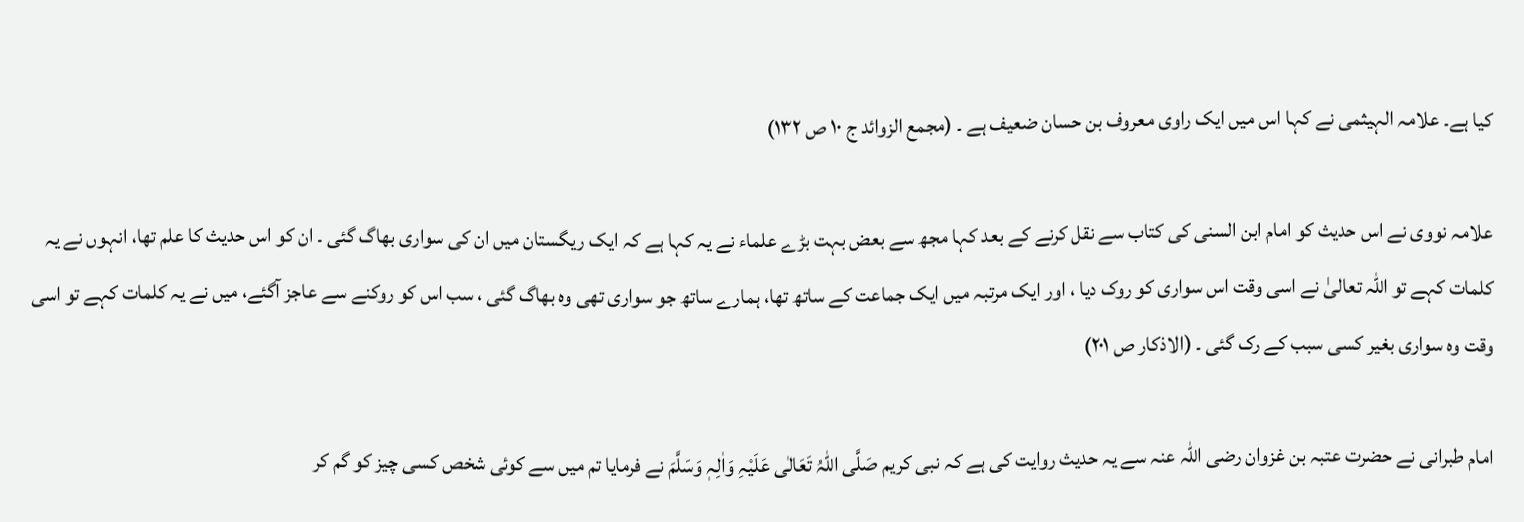کیا ہے۔ علامہ الہیثمی نے کہا اس میں ایک راوی معروف بن حسان ضعیف ہے ۔ (مجمع الزوائد ج ١٠ ص ١٣٢)

علامہ نووی نے اس حدیث کو امام ابن السنی کی کتاب سے نقل کرنے کے بعد کہا مجھ سے بعض بہت بڑے علماء نے یہ کہا ہے کہ ایک ریگستان میں ان کی سواری بھاگ گئی ۔ ان کو اس حدیث کا علم تھا، انہوں نے یہ کلمات کہے تو اللہ تعالیٰ نے اسی وقت اس سواری کو روک دیا ، اور ایک مرتبہ میں ایک جماعت کے ساتھ تھا، ہمارے ساتھ جو سواری تھی وہ بھاگ گئی ، سب اس کو روکنے سے عاجز آگئے، میں نے یہ کلمات کہے تو اسی وقت وہ سواری بغیر کسی سبب کے رک گئی ۔ (الاذکار ص ٢٠١)

امام طبرانی نے حضرت عتبہ بن غزوان رضی اللہ عنہ سے یہ حدیث روایت کی ہے کہ نبی کریم صَلَّی اللہُ تَعَالٰی عَلَیْہِ وَاٰلِہٖ وَسَلَّمَ نے فرمایا تم میں سے کوئی شخص کسی چیز کو گم کر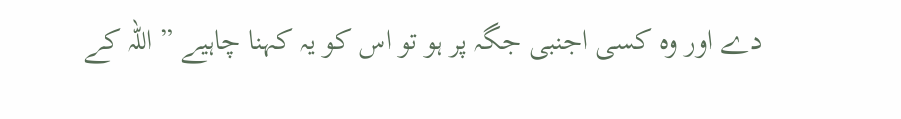دے اور وہ کسی اجنبی جگہ پر ہو تو اس کو یہ کہنا چاہیے ” اللہ کے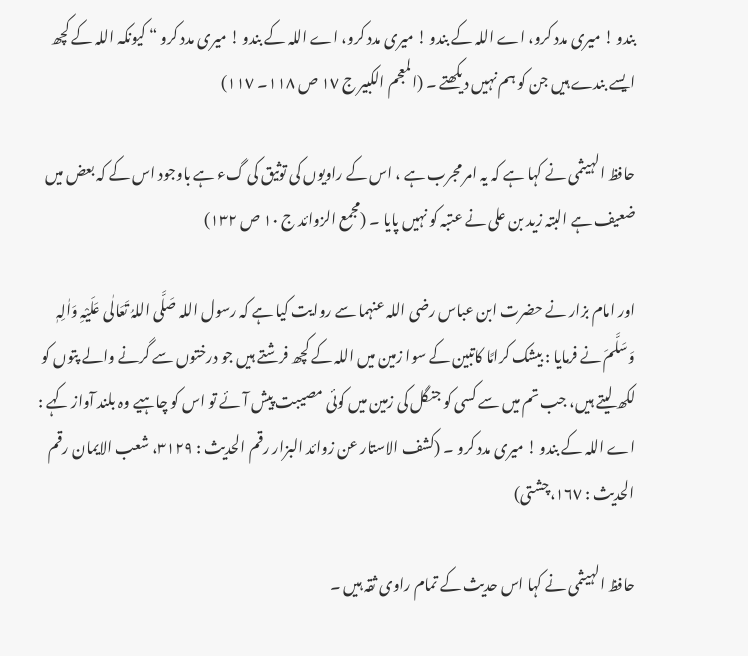بندو ! میری مدد کرو، اے اللہ کے بندو ! میری مدد کرو، اے اللہ کے بندو ! میری مدد کرو “ کیونکہ اللہ کے کچھ ایسے بندے ہیں جن کو ہم نہیں دیکھتے ۔ (المعجم الکبیر ج ١٧ ص ١١٨۔ ١١٧)

حافظ الہیثمی نے کہا ہے کہ یہ امر مجرب ہے ، اس کے راویوں کی توثیق کی گء ہے باوجود اس کے کہ بعض میں ضعیف ہے البتہ زید بن علی نے عتبہ کو نہیں پایا ۔ (مجمع الزوائد ج ١٠ ص ١٣٢)

اور امام بزار نے حضرت ابن عباس رضی اللہ عنہما سے روایت کیا ہے کہ رسول اللہ صَلَّی اللہُ تَعَالٰی عَلَیْہِ وَاٰلِہٖ وَسَلَّمَ نے فرمایا : بیشک کرامًا کاتبین کے سوا زمین میں اللہ کے کچھ فرشتے ہیں جو درختوں سے گرنے والے پتوں کو لکھ لیتے ہیں، جب تم میں سے کسی کو جنگل کی زمین میں کوئی مصیبت پیش آئے تو اس کو چاہیے وہ بلند آواز کہے : اے اللہ کے بندو ! میری مدد کرو ۔ (کشف الاستار عن زوائد البزار رقم الحدیث : ٣١٢٩، شعب الایمان رقم الحدیث : ١٦٧،چشتی)

حافظ الہیثمی نے کہا اس حدیث کے تمام راوی ثقہ ہیں ۔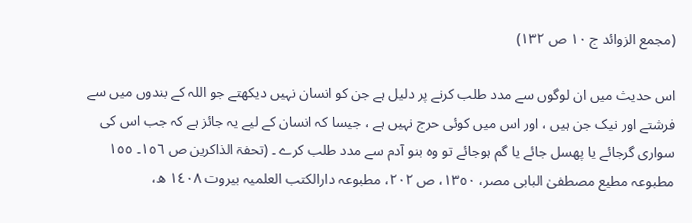(مجمع الزوائد ج ١٠ ص ١٣٢)

اس حدیث میں ان لوگوں سے مدد طلب کرنے پر دلیل ہے جن کو انسان نہیں دیکھتے جو اللہ کے بندوں میں سے فرشتے اور نیک جن ہیں ، اور اس میں کوئی حرج نہیں ہے ، جیسا کہ انسان کے لیے یہ جائز ہے کہ جب اس کی سواری گرجائے یا پھسل جائے یا گم ہوجائے تو وہ بنو آدم سے مدد طلب کرے ۔ (تحفۃ الذاکرین ص ١٥٦۔ ١٥٥ مطبوعہ مطیع مصطفیٰ البابی مصر، ١٣٥٠، ص ٢٠٢، مطبوعہ دارالکتب العلمیہ بیروت ١٤٠٨ ھ،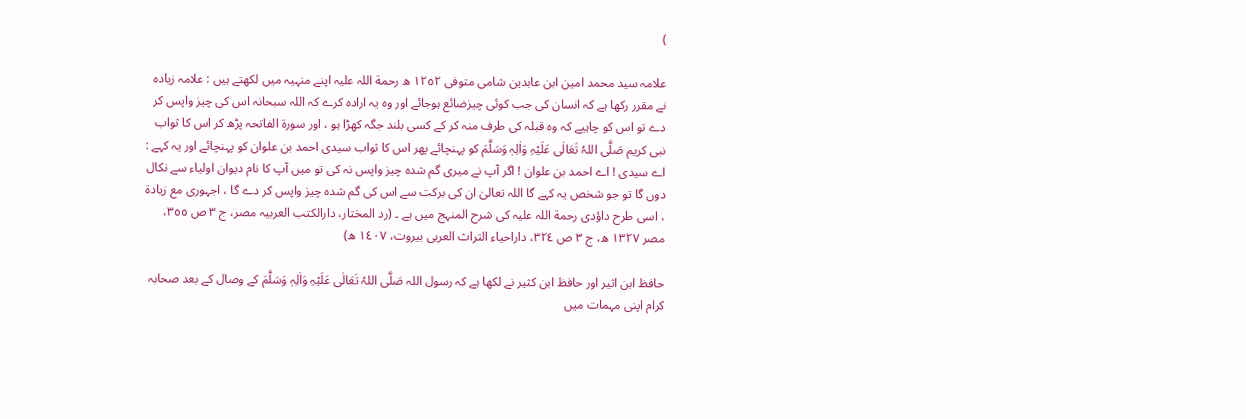)

علامہ سید محمد امین ابن عابدین شامی متوفی ١٢٥٢ ھ رحمة اللہ علیہ اپنے منہیہ میں لکھتے ہیں : علامہ زیادہ نے مقرر رکھا ہے کہ انسان کی جب کوئی چیزضائع ہوجائے اور وہ یہ ارادہ کرے کہ اللہ سبحانہ اس کی چیز واپس کر دے تو اس کو چاہیے کہ وہ قبلہ کی طرف منہ کر کے کسی بلند جگہ کھڑا ہو ، اور سورة الفاتحہ پڑھ کر اس کا ثواب نبی کریم صَلَّی اللہُ تَعَالٰی عَلَیْہِ وَاٰلِہٖ وَسَلَّمَ کو پہنچائے پھر اس کا ثواب سیدی احمد بن علوان کو پہنچائے اور یہ کہے : اے سیدی ! اے احمد بن علوان ! اگر آپ نے میری گم شدہ چیز واپس نہ کی تو میں آپ کا نام دیوان اولیاء سے نکال دوں گا تو جو شخص یہ کہے گا اللہ تعالیٰ ان کی برکت سے اس کی گم شدہ چیز واپس کر دے گا ، اجہوری مع زیادۃ ، اسی طرح داؤدی رحمة اللہ علیہ کی شرح المنہج میں ہے ۔ (رد المختار، دارالکتب العربیہ مصر، ج ٣ ص ٣٥٥، مصر ١٣٢٧ ھ، ج ٣ ص ٣٢٤، داراحیاء التراث العربی بیروت، ١٤٠٧ ھ)

حافظ ابن اثیر اور حافظ ابن کثیر نے لکھا ہے کہ رسول اللہ صَلَّی اللہُ تَعَالٰی عَلَیْہِ وَاٰلِہٖ وَسَلَّمَ کے وصال کے بعد صحابہ کرام اپنی مہمات میں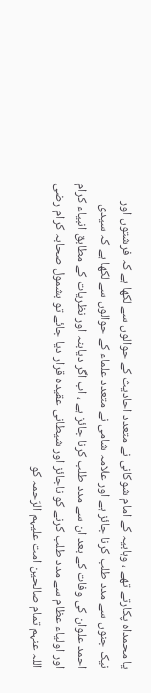یا محمداہ پکارتے تھے ، وہابیہ کے امام شوکانی نے متعدد احادیث کے حوالوں سے لکھا ہے کہ فرشتوں اور نیک جنوں سے مدد طلب کرنا جائز ہے اور علامہ شامی نے متعدد علماء کے حوالوں سے لکھا ہے کہ سیدی احمد علوان کی وفات کے بعد ان سے مدد طلب کرنا جائز ہے ، اب اگر دیابنہ اور نظریات کے مطابق انبیاء کرام اور اولیاء عظام سے مدد طلب کرنے کو ناجائز اور شیطانی عقیدہ قرار دیا جائے تو بشمول صحابہ کرام رضی اللہ عنہم تمام صالحین امت علیہم الرّحمہ کو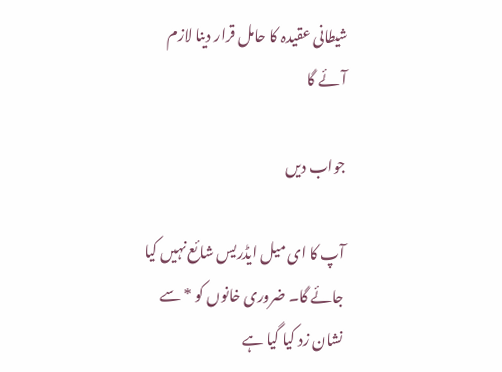شیطانی عقیدہ کا حامل قرار دینا لازم آئے گا

جواب دیں

آپ کا ای میل ایڈریس شائع نہیں کیا جائے گا۔ ضروری خانوں کو * سے نشان زد کیا گیا ہے